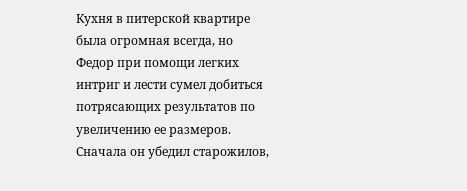Кухня в питерской квартире была огромная всегда, но Федор при помощи легких интриг и лести сумел добиться потрясающих результатов по увеличению ее размеров. Сначала он убедил старожилов,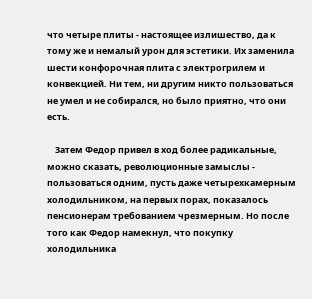что четыре плиты - настоящее излишество, да к тому же и немалый урон для эстетики. Их заменила шести конфорочная плита с электрогрилем и конвекцией. Ни тем, ни другим никто пользоваться не умел и не собирался, но было приятно, что они есть.

    Затем Федор привел в ход более радикальные, можно сказать, революционные замыслы - пользоваться одним, пусть даже четырехкамерным холодильником, на первых порах, показалось пенсионерам требованием чрезмерным. Но после того как Федор намекнул, что покупку холодильника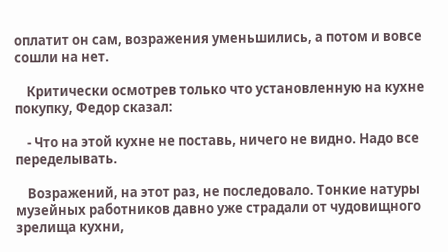оплатит он сам, возражения уменьшились, а потом и вовсе сошли на нет.

    Критически осмотрев только что установленную на кухне покупку, Федор сказал:

    - Что на этой кухне не поставь, ничего не видно. Надо все переделывать.

    Возражений, на этот раз, не последовало. Тонкие натуры музейных работников давно уже страдали от чудовищного зрелища кухни,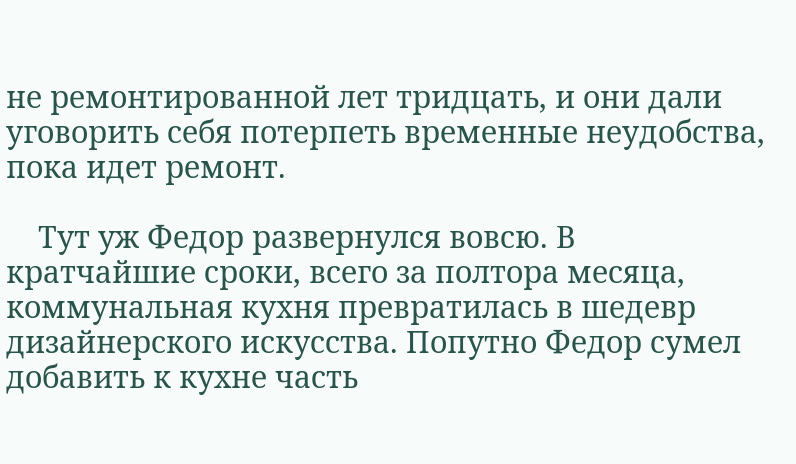не ремонтированной лет тридцать, и они дали уговорить себя потерпеть временные неудобства, пока идет ремонт.

    Тут уж Федор развернулся вовсю. В кратчайшие сроки, всего за полтора месяца, коммунальная кухня превратилась в шедевр дизайнерского искусства. Попутно Федор сумел добавить к кухне часть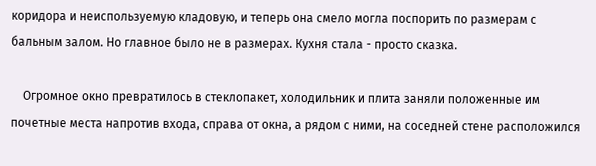коридора и неиспользуемую кладовую, и теперь она смело могла поспорить по размерам с бальным залом. Но главное было не в размерах. Кухня стала - просто сказка.

    Огромное окно превратилось в стеклопакет, холодильник и плита заняли положенные им почетные места напротив входа, справа от окна, а рядом с ними, на соседней стене расположился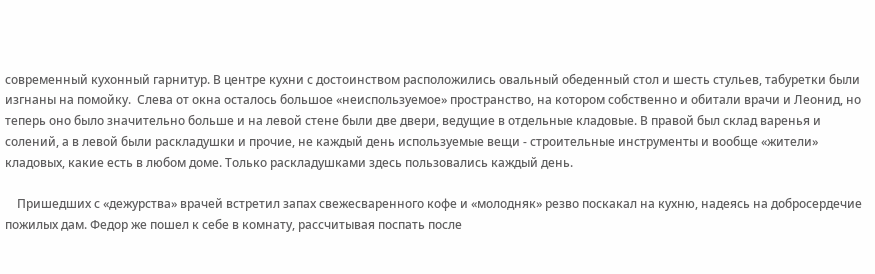современный кухонный гарнитур. В центре кухни с достоинством расположились овальный обеденный стол и шесть стульев, табуретки были изгнаны на помойку.  Слева от окна осталось большое «неиспользуемое» пространство, на котором собственно и обитали врачи и Леонид, но теперь оно было значительно больше и на левой стене были две двери, ведущие в отдельные кладовые. В правой был склад варенья и солений, а в левой были раскладушки и прочие, не каждый день используемые вещи - строительные инструменты и вообще «жители» кладовых, какие есть в любом доме. Только раскладушками здесь пользовались каждый день.

    Пришедших с «дежурства» врачей встретил запах свежесваренного кофе и «молодняк» резво поскакал на кухню, надеясь на добросердечие пожилых дам. Федор же пошел к себе в комнату, рассчитывая поспать после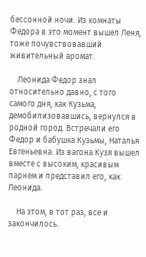бессонной ночи. Из комнаты Федора в это момент вышел Леня, тоже почувствовавший живительный аромат.

    Леонида Федор знал относительно давно, с того самого дня, как Кузьма, демобилизовавшись, вернулся в родной город. Встречали его Федор и бабушка Кузьмы, Наталья Евгеньевна. Из вагона Кузя вышел вместе с высоким, красивым парнем и представил его, как Леонида.

    На этом, в тот раз, все и закончилось.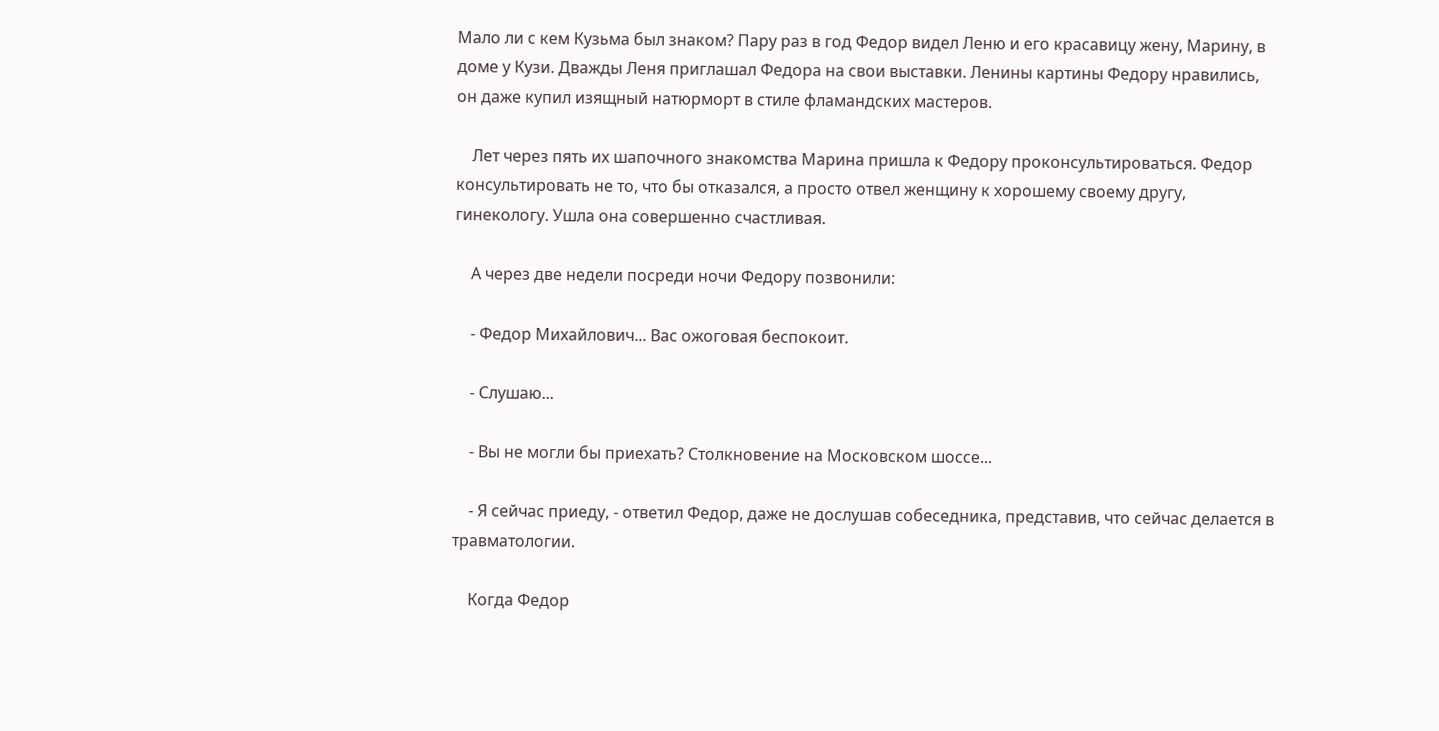Мало ли с кем Кузьма был знаком? Пару раз в год Федор видел Леню и его красавицу жену, Марину, в доме у Кузи. Дважды Леня приглашал Федора на свои выставки. Ленины картины Федору нравились, он даже купил изящный натюрморт в стиле фламандских мастеров.

    Лет через пять их шапочного знакомства Марина пришла к Федору проконсультироваться. Федор консультировать не то, что бы отказался, а просто отвел женщину к хорошему своему другу, гинекологу. Ушла она совершенно счастливая.

    А через две недели посреди ночи Федору позвонили:

    - Федор Михайлович... Вас ожоговая беспокоит.

    - Слушаю...

    - Вы не могли бы приехать? Столкновение на Московском шоссе...

    - Я сейчас приеду, - ответил Федор, даже не дослушав собеседника, представив, что сейчас делается в травматологии.

    Когда Федор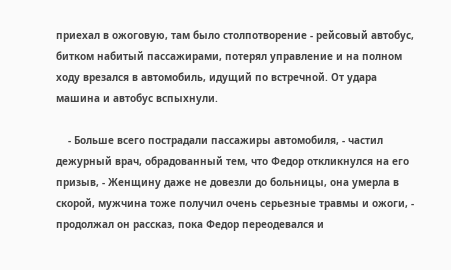приехал в ожоговую, там было столпотворение - рейсовый автобус, битком набитый пассажирами, потерял управление и на полном ходу врезался в автомобиль, идущий по встречной. От удара машина и автобус вспыхнули.

    - Больше всего пострадали пассажиры автомобиля, - частил дежурный врач, обрадованный тем, что Федор откликнулся на его призыв, - Женщину даже не довезли до больницы, она умерла в скорой, мужчина тоже получил очень серьезные травмы и ожоги, - продолжал он рассказ, пока Федор переодевался и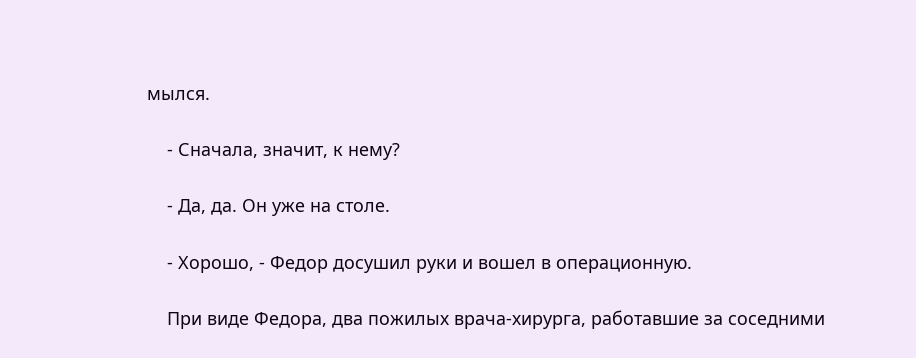мылся.

    - Сначала, значит, к нему?

    - Да, да. Он уже на столе.

    - Хорошо, - Федор досушил руки и вошел в операционную.

    При виде Федора, два пожилых врача-хирурга, работавшие за соседними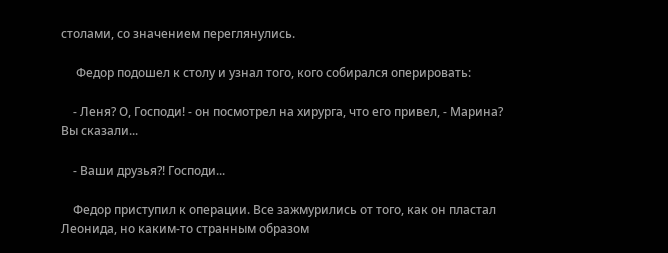столами, со значением переглянулись.

     Федор подошел к столу и узнал того, кого собирался оперировать:

    - Леня? О, Господи! - он посмотрел на хирурга, что его привел, - Марина? Вы сказали...

    - Ваши друзья?! Господи...

    Федор приступил к операции. Все зажмурились от того, как он пластал Леонида, но каким-то странным образом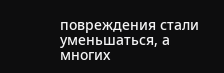повреждения стали уменьшаться, а многих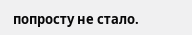попросту не стало.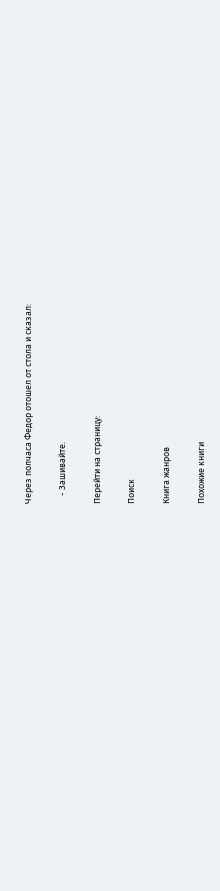Через полчаса Федор отошел от стола и сказал:

    - Зашивайте.

Перейти на страницу:

Поиск

Книга жанров

Похожие книги